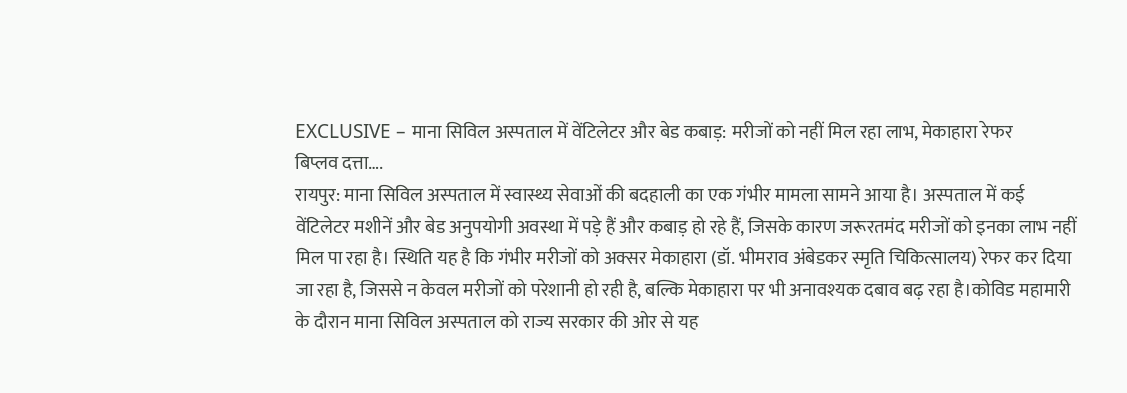EXCLUSIVE – माना सिविल अस्पताल में वेंटिलेटर और बेड कबाड़: मरीजों को नहीं मिल रहा लाभ, मेकाहारा रेफर
बिप्लव दत्ता….
रायपुर: माना सिविल अस्पताल में स्वास्थ्य सेवाओं की बदहाली का एक गंभीर मामला सामने आया है। अस्पताल में कई वेंटिलेटर मशीनें और बेड अनुपयोगी अवस्था में पड़े हैं और कबाड़ हो रहे हैं, जिसके कारण जरूरतमंद मरीजों को इनका लाभ नहीं मिल पा रहा है। स्थिति यह है कि गंभीर मरीजों को अक्सर मेकाहारा (डॉ. भीमराव अंबेडकर स्मृति चिकित्सालय) रेफर कर दिया जा रहा है, जिससे न केवल मरीजों को परेशानी हो रही है, बल्कि मेकाहारा पर भी अनावश्यक दबाव बढ़ रहा है।कोविड महामारी के दौरान माना सिविल अस्पताल को राज्य सरकार की ओर से यह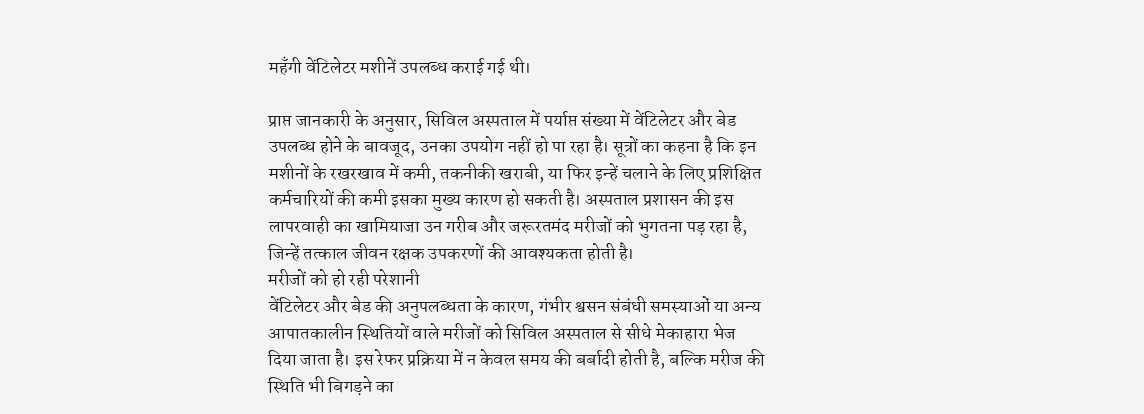महँगी वेंटिलेटर मशीनें उपलब्ध कराई गई थी।

प्राप्त जानकारी के अनुसार, सिविल अस्पताल में पर्याप्त संख्या में वेंटिलेटर और बेड उपलब्ध होने के बावजूद, उनका उपयोग नहीं हो पा रहा है। सूत्रों का कहना है कि इन मशीनों के रखरखाव में कमी, तकनीकी खराबी, या फिर इन्हें चलाने के लिए प्रशिक्षित कर्मचारियों की कमी इसका मुख्य कारण हो सकती है। अस्पताल प्रशासन की इस लापरवाही का खामियाजा उन गरीब और जरूरतमंद मरीजों को भुगतना पड़ रहा है, जिन्हें तत्काल जीवन रक्षक उपकरणों की आवश्यकता होती है।
मरीजों को हो रही परेशानी
वेंटिलेटर और बेड की अनुपलब्धता के कारण, गंभीर श्वसन संबंधी समस्याओं या अन्य आपातकालीन स्थितियों वाले मरीजों को सिविल अस्पताल से सीधे मेकाहारा भेज दिया जाता है। इस रेफर प्रक्रिया में न केवल समय की बर्बादी होती है, बल्कि मरीज की स्थिति भी बिगड़ने का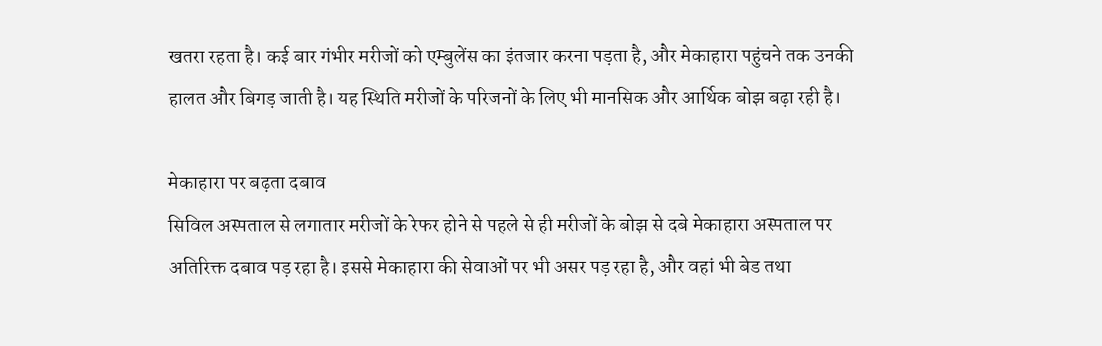खतरा रहता है। कई बार गंभीर मरीजों को एम्बुलेंस का इंतजार करना पड़ता है, और मेकाहारा पहुंचने तक उनकी हालत और बिगड़ जाती है। यह स्थिति मरीजों के परिजनों के लिए भी मानसिक और आर्थिक बोझ बढ़ा रही है।

मेकाहारा पर बढ़ता दबाव
सिविल अस्पताल से लगातार मरीजों के रेफर होने से पहले से ही मरीजों के बोझ से दबे मेकाहारा अस्पताल पर अतिरिक्त दबाव पड़ रहा है। इससे मेकाहारा की सेवाओं पर भी असर पड़ रहा है, और वहां भी बेड तथा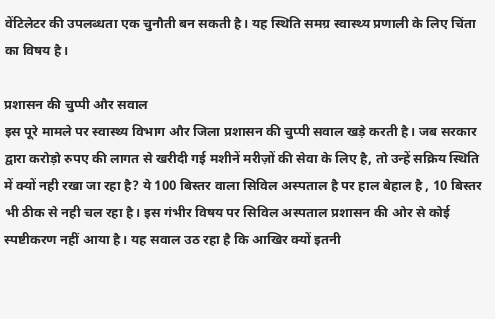वेंटिलेटर की उपलब्धता एक चुनौती बन सकती है। यह स्थिति समग्र स्वास्थ्य प्रणाली के लिए चिंता का विषय है।

प्रशासन की चुप्पी और सवाल
इस पूरे मामले पर स्वास्थ्य विभाग और जिला प्रशासन की चुप्पी सवाल खड़े करती है। जब सरकार द्वारा करोड़ो रुपए की लागत से खरीदी गई मशीनें मरीज़ों की सेवा के लिए है, तो उन्हें सक्रिय स्थिति में क्यों नही रखा जा रहा है? ये 100 बिस्तर वाला सिविल अस्पताल है पर हाल बेहाल है , 10 बिस्तर भी ठीक से नही चल रहा है। इस गंभीर विषय पर सिविल अस्पताल प्रशासन की ओर से कोई स्पष्टीकरण नहीं आया है। यह सवाल उठ रहा है कि आखिर क्यों इतनी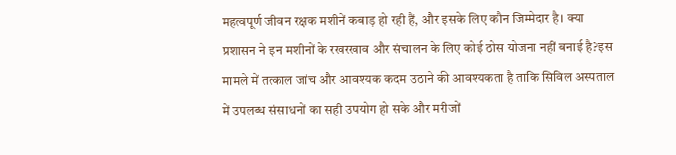महत्वपूर्ण जीवन रक्षक मशीनें कबाड़ हो रही हैं, और इसके लिए कौन जिम्मेदार है। क्या प्रशासन ने इन मशीनों के रखरखाव और संचालन के लिए कोई ठोस योजना नहीं बनाई है?इस मामले में तत्काल जांच और आवश्यक कदम उठाने की आवश्यकता है ताकि सिविल अस्पताल में उपलब्ध संसाधनों का सही उपयोग हो सके और मरीजों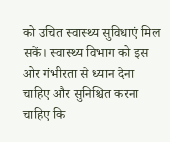को उचित स्वास्थ्य सुविधाएं मिल सकें। स्वास्थ्य विभाग को इस ओर गंभीरता से ध्यान देना चाहिए और सुनिश्चित करना चाहिए कि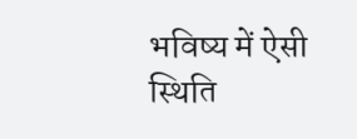भविष्य में ऐसी स्थिति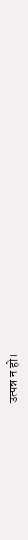उत्पन्न न हो।